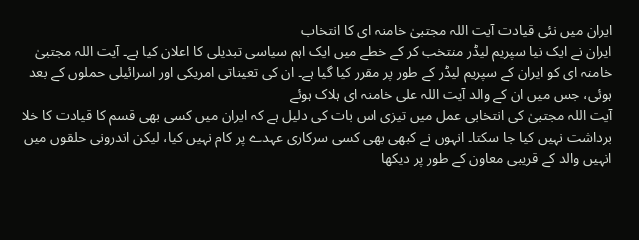ایران میں نئی قیادت آیت اللہ مجتبیٰ خامنہ ای کا انتخاب
ایران نے ایک نیا سپریم لیڈر منتخب کر کے خطے میں ایک اہم سیاسی تبدیلی کا اعلان کیا ہے۔ آیت اللہ مجتبیٰ خامنہ ای کو ایران کے سپریم لیڈر کے طور پر مقرر کیا گیا ہے۔ ان کی تعیناتی امریکی اور اسرائیلی حملوں کے بعد ہوئی، جس میں ان کے والد آیت اللہ علی خامنہ ای ہلاک ہوئے
آیت اللہ مجتبیٰ کی انتخابی عمل میں تیزی اس بات کی دلیل ہے کہ ایران میں کسی بھی قسم کا قیادت کا خلا برداشت نہیں کیا جا سکتا۔ انہوں نے کبھی بھی کسی سرکاری عہدے پر کام نہیں کیا، لیکن اندرونی حلقوں میں انہیں والد کے قریبی معاون کے طور پر دیکھا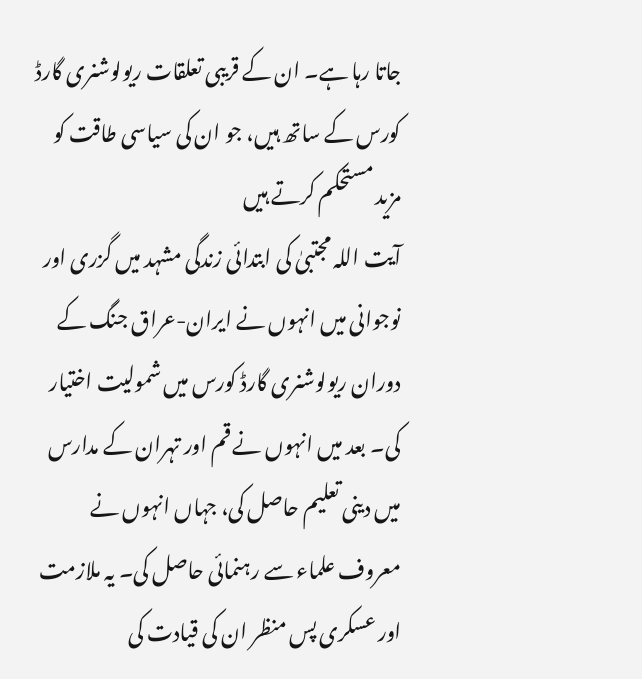جاتا رہا ہے۔ ان کے قریبی تعلقات ریولوشنری گارڈ کورس کے ساتھ ہیں، جو ان کی سیاسی طاقت کو مزید مستحکم کرتے ہیں
آیت اللہ مجتبیٰ کی ابتدائی زندگی مشہد میں گزری اور نوجوانی میں انہوں نے ایران-عراق جنگ کے دوران ریولوشنری گارڈ کورس میں شمولیت اختیار کی۔ بعد میں انہوں نے قم اور تہران کے مدارس میں دینی تعلیم حاصل کی، جہاں انہوں نے معروف علماء سے رہنمائی حاصل کی۔ یہ ملازمت اور عسکری پس منظر ان کی قیادت کی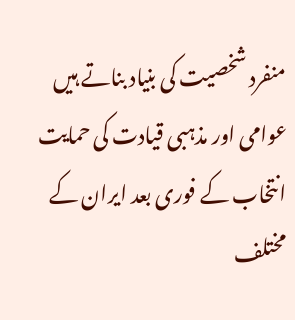منفرد شخصیت کی بنیاد بناتے ہیں
عوامی اور مذہبی قیادت کی حمایت
انتخاب کے فوری بعد ایران کے مختلف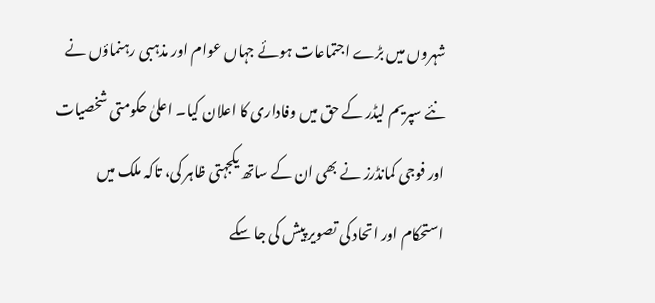شہروں میں بڑے اجتماعات ہوئے جہاں عوام اور مذہبی رہنماؤں نے نئے سپریم لیڈر کے حق میں وفاداری کا اعلان کیا۔ اعلیٰ حکومتی شخصیات اور فوجی کمانڈرز نے بھی ان کے ساتھ یکجہتی ظاہر کی، تاکہ ملک میں استحکام اور اتحاد کی تصویر پیش کی جا سکے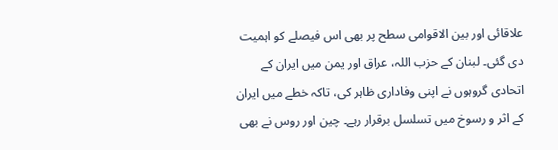علاقائی اور بین الاقوامی سطح پر بھی اس فیصلے کو اہمیت دی گئی۔ لبنان کے حزب اللہ، عراق اور یمن میں ایران کے اتحادی گروہوں نے اپنی وفاداری ظاہر کی، تاکہ خطے میں ایران کے اثر و رسوخ میں تسلسل برقرار رہے۔ چین اور روس نے بھی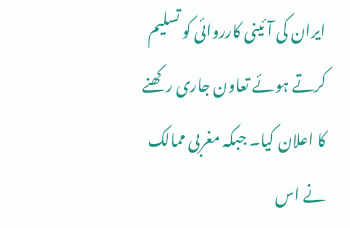ایران کی آئینی کارروائی کو تسلیم کرتے ہوئے تعاون جاری رکھنے کا اعلان کیا۔ جبکہ مغربی ممالک نے اس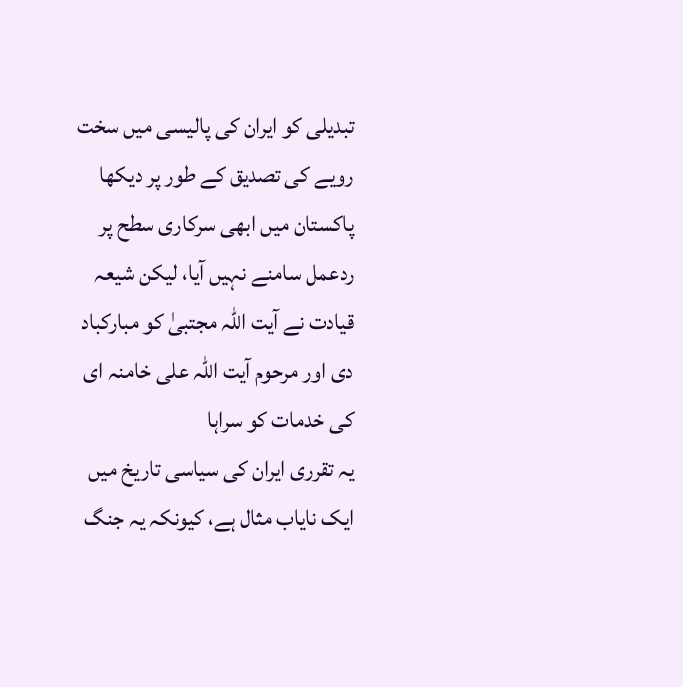تبدیلی کو ایران کی پالیسی میں سخت رویے کی تصدیق کے طور پر دیکھا
پاکستان میں ابھی سرکاری سطح پر ردعمل سامنے نہیں آیا، لیکن شیعہ قیادت نے آیت اللہ مجتبیٰ کو مبارکباد دی اور مرحوم آیت اللہ علی خامنہ ای کی خدمات کو سراہا
یہ تقرری ایران کی سیاسی تاریخ میں ایک نایاب مثال ہے، کیونکہ یہ جنگ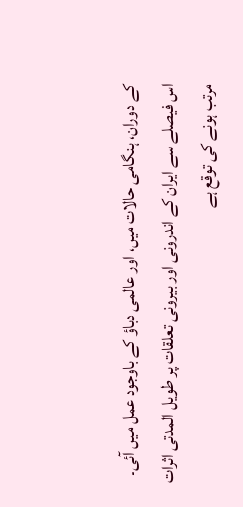کے دوران، ہنگامی حالات میں، اور عالمی دباؤ کے باوجود عمل میں آئی۔ اس فیصلے سے ایران کے اندرونی اور بیرونی تعلقات پر طویل المدتی اثرات مرتب ہونے کی توقع ہے